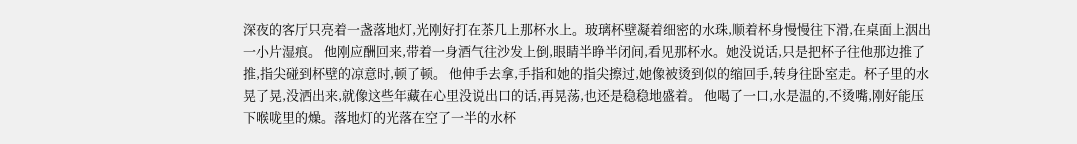深夜的客厅只亮着一盏落地灯,光刚好打在茶几上那杯水上。玻璃杯壁凝着细密的水珠,顺着杯身慢慢往下滑,在桌面上洇出一小片湿痕。 他刚应酬回来,带着一身酒气往沙发上倒,眼睛半睁半闭间,看见那杯水。她没说话,只是把杯子往他那边推了推,指尖碰到杯壁的凉意时,顿了顿。 他伸手去拿,手指和她的指尖擦过,她像被烫到似的缩回手,转身往卧室走。杯子里的水晃了晃,没洒出来,就像这些年藏在心里没说出口的话,再晃荡,也还是稳稳地盛着。 他喝了一口,水是温的,不烫嘴,刚好能压下喉咙里的燥。落地灯的光落在空了一半的水杯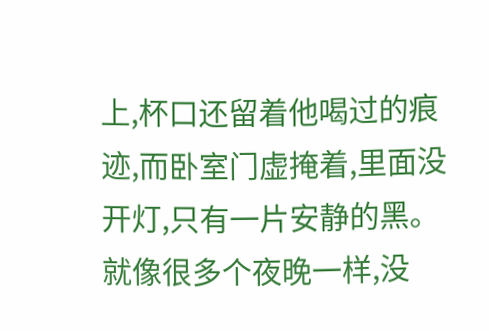上,杯口还留着他喝过的痕迹,而卧室门虚掩着,里面没开灯,只有一片安静的黑。 就像很多个夜晚一样,没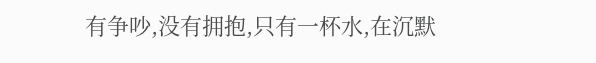有争吵,没有拥抱,只有一杯水,在沉默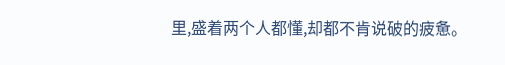里,盛着两个人都懂,却都不肯说破的疲惫。